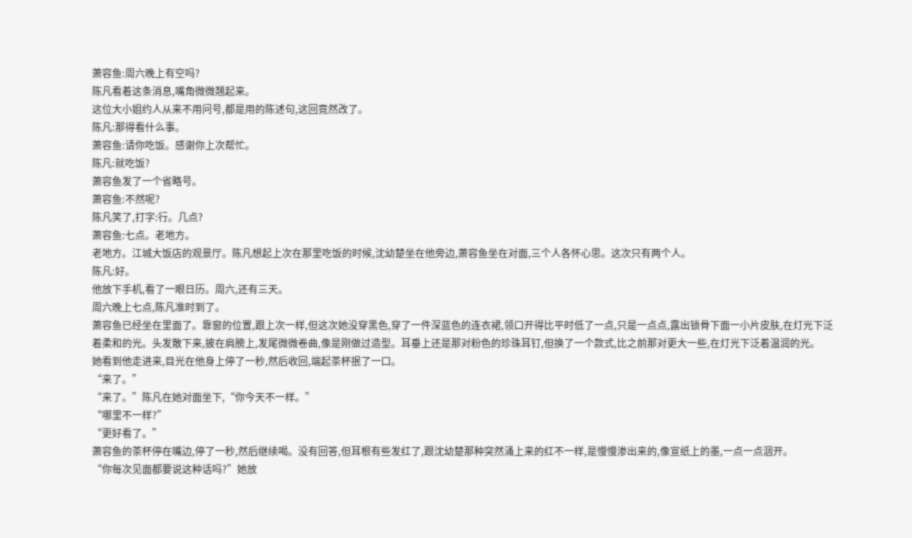萧容鱼:周六晚上有空吗?
陈凡看着这条消息,嘴角微微翘起来。
这位大小姐约人从来不用问号,都是用的陈述句,这回竟然改了。
陈凡:那得看什么事。
萧容鱼:请你吃饭。感谢你上次帮忙。
陈凡:就吃饭?
萧容鱼发了一个省略号。
萧容鱼:不然呢?
陈凡笑了,打字:行。几点?
萧容鱼:七点。老地方。
老地方。江城大饭店的观景厅。陈凡想起上次在那里吃饭的时候,沈幼楚坐在他旁边,萧容鱼坐在对面,三个人各怀心思。这次只有两个人。
陈凡:好。
他放下手机,看了一眼日历。周六,还有三天。
周六晚上七点,陈凡准时到了。
萧容鱼已经坐在里面了。靠窗的位置,跟上次一样,但这次她没穿黑色,穿了一件深蓝色的连衣裙,领口开得比平时低了一点,只是一点点,露出锁骨下面一小片皮肤,在灯光下泛着柔和的光。头发散下来,披在肩膀上,发尾微微卷曲,像是刚做过造型。耳垂上还是那对粉色的珍珠耳钉,但换了一个款式,比之前那对更大一些,在灯光下泛着温润的光。
她看到他走进来,目光在他身上停了一秒,然后收回,端起茶杯抿了一口。
“来了。”
“来了。”陈凡在她对面坐下,“你今天不一样。”
“哪里不一样?”
“更好看了。”
萧容鱼的茶杯停在嘴边,停了一秒,然后继续喝。没有回答,但耳根有些发红了,跟沈幼楚那种突然涌上来的红不一样,是慢慢渗出来的,像宣纸上的墨,一点一点洇开。
“你每次见面都要说这种话吗?”她放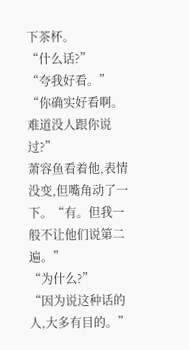下茶杯。
“什么话?”
“夸我好看。”
“你确实好看啊。难道没人跟你说过?”
萧容鱼看着他,表情没变,但嘴角动了一下。“有。但我一般不让他们说第二遍。”
“为什么?”
“因为说这种话的人,大多有目的。”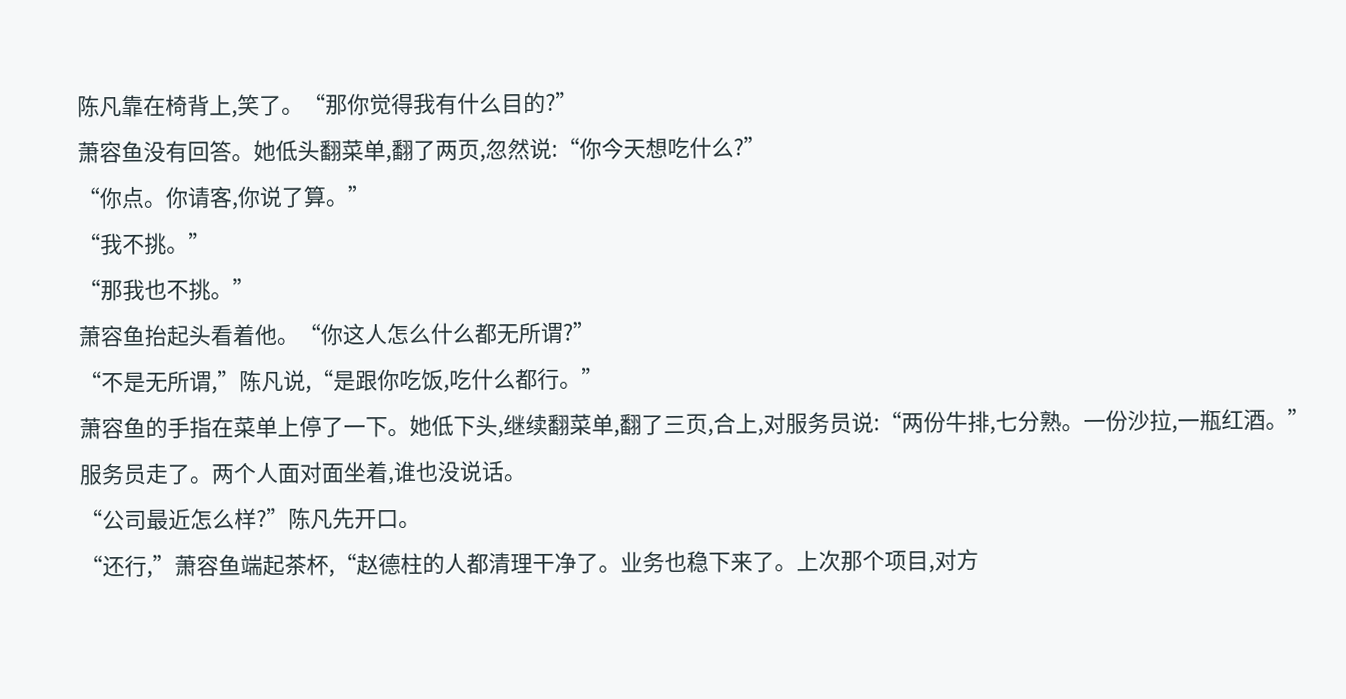陈凡靠在椅背上,笑了。“那你觉得我有什么目的?”
萧容鱼没有回答。她低头翻菜单,翻了两页,忽然说:“你今天想吃什么?”
“你点。你请客,你说了算。”
“我不挑。”
“那我也不挑。”
萧容鱼抬起头看着他。“你这人怎么什么都无所谓?”
“不是无所谓,”陈凡说,“是跟你吃饭,吃什么都行。”
萧容鱼的手指在菜单上停了一下。她低下头,继续翻菜单,翻了三页,合上,对服务员说:“两份牛排,七分熟。一份沙拉,一瓶红酒。”
服务员走了。两个人面对面坐着,谁也没说话。
“公司最近怎么样?”陈凡先开口。
“还行,”萧容鱼端起茶杯,“赵德柱的人都清理干净了。业务也稳下来了。上次那个项目,对方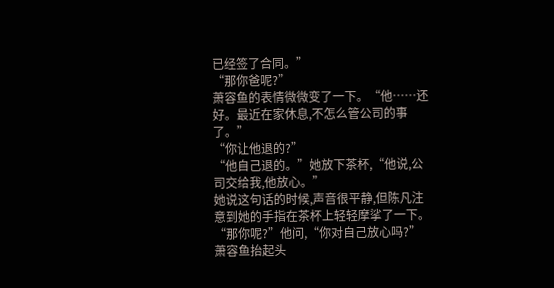已经签了合同。”
“那你爸呢?”
萧容鱼的表情微微变了一下。“他……还好。最近在家休息,不怎么管公司的事了。”
“你让他退的?”
“他自己退的。”她放下茶杯,“他说,公司交给我,他放心。”
她说这句话的时候,声音很平静,但陈凡注意到她的手指在茶杯上轻轻摩挲了一下。
“那你呢?”他问,“你对自己放心吗?”
萧容鱼抬起头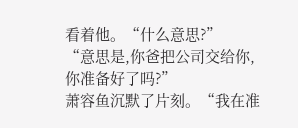看着他。“什么意思?”
“意思是,你爸把公司交给你,你准备好了吗?”
萧容鱼沉默了片刻。“我在准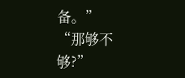备。”
“那够不够?”